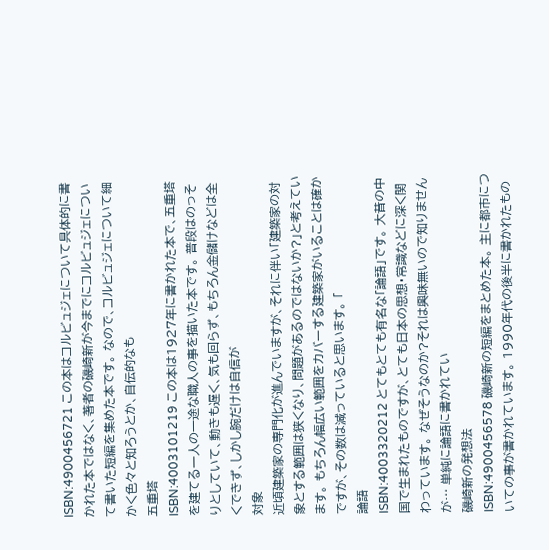ISBN:4900456721 この本はコルビュジェについて具体的に書かれた本ではなく、著者の磯崎新が今までにコルビュジェについて書いた短編を集めた本です。 なので、コルビュジェについて細かく色々と知ろうとか、自伝的なも
五重塔
ISBN:4003101219 この本は1927年に書かれた本で、五重塔を建てる一人の一途な職人の事を描いた本です。 普段はのっそりとしていて、動きも遅く、気も回らず、もちろん金儲けなどは全くできず、しかし腕だけは自信が
対象
近頃建築家の専門化が進んでいますが、それに伴い「建築家の対象とする範囲は狭くなり、問題があるのではないか?」と考えています。 もちろん幅広い範囲をカバーする建築家がいることは確かですが、その数は減っていると思います。 「
論語
ISBN:4003320212 とてもとても有名な「論語」です。 大昔の中国で生まれたものですが、とても日本の思想・常識などに深く関わっています。 なぜそうなのか?それは興味無いので知りませんが… 単純に論語に書かれてい
磯崎新の発想法
ISBN:4900456578 磯崎新の短編をまとめた本。 主に都市についての事が書かれています。 1990年代の後半に書かれたもの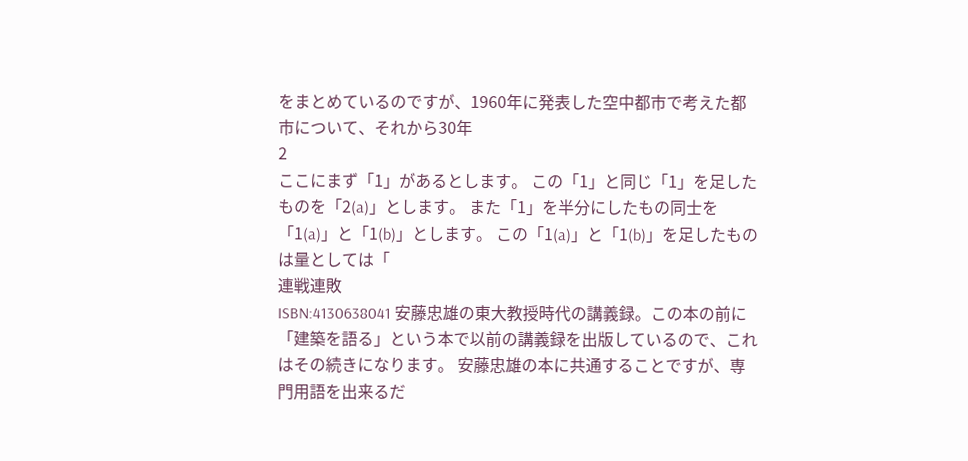をまとめているのですが、1960年に発表した空中都市で考えた都市について、それから30年
2
ここにまず「1」があるとします。 この「1」と同じ「1」を足したものを「2(a)」とします。 また「1」を半分にしたもの同士を「1(a)」と「1(b)」とします。 この「1(a)」と「1(b)」を足したものは量としては「
連戦連敗
ISBN:4130638041 安藤忠雄の東大教授時代の講義録。この本の前に「建築を語る」という本で以前の講義録を出版しているので、これはその続きになります。 安藤忠雄の本に共通することですが、専門用語を出来るだ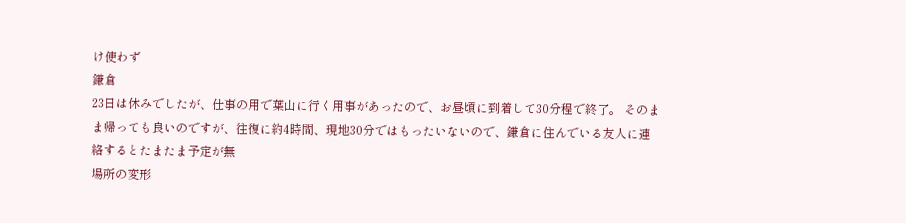け使わず
鎌倉
23日は休みでしたが、仕事の用で葉山に行く用事があったので、お昼頃に到着して30分程で終了。 そのまま帰っても良いのですが、往復に約4時間、現地30分ではもったいないので、鎌倉に住んでいる友人に連絡するとたまたま予定が無
場所の変形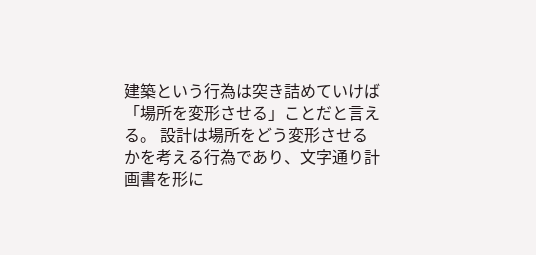建築という行為は突き詰めていけば「場所を変形させる」ことだと言える。 設計は場所をどう変形させるかを考える行為であり、文字通り計画書を形に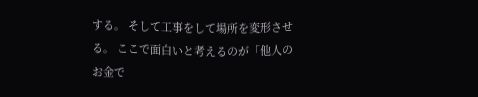する。 そして工事をして場所を変形させる。 ここで面白いと考えるのが「他人のお金で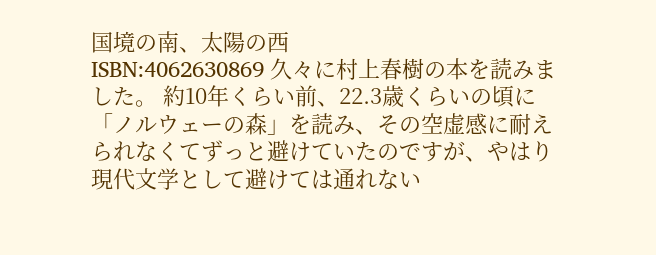国境の南、太陽の西
ISBN:4062630869 久々に村上春樹の本を読みました。 約10年くらい前、22.3歳くらいの頃に「ノルウェーの森」を読み、その空虚感に耐えられなくてずっと避けていたのですが、やはり現代文学として避けては通れない